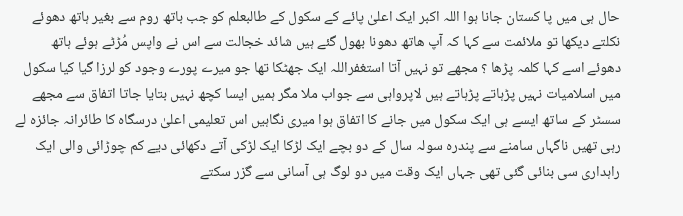حال ہی میں پا کستان جانا ہوا اللہ اکبر ایک اعلیٰ پائے کے سکول کے طالبعلم کو جب باتھ روم سے بغیر ہاتھ دھوئے نکلتے دیکھا تو ملائمت سے کہا کہ آپ ھاتھ دھونا بھول گئے ہیں شائد خجالت سے اس نے واپس مُڑٹے ہوئے ہاتھ دھوئے اسے کہا کلمہ پڑھا ؟ مجھے تو نہیں آتا استغفراللہ ایک جھٹکا تھا جو میرے پورے وجود کو لرزا گیا کیا سکول میں اسلامیات نہیں پڑہاتے پڑہاتے ہیں لاپرواہی سے جواب ملا مگر ہمیں ایسا کچھ نہیں بتایا جاتا اتفاق سے مجھے سسٹر کے ساتھ ایسے ہی ایک سکول میں جانے کا اتفاق ہوا میری نگاہیں اس تعلیمی اعلیٰ درسگاہ کا طائرانہ جائزہ لے رہی تھیں ناگہاں سامنے سے پندرہ سولہ سال کے دو بچے ایک لڑکا ایک لڑکی آتے دکھائی دیے کم چوڑائی والی ایک راہداری سی بنائی گئی تھی جہاں ایک وقت میں دو لوگ ہی آسانی سے گزر سکتے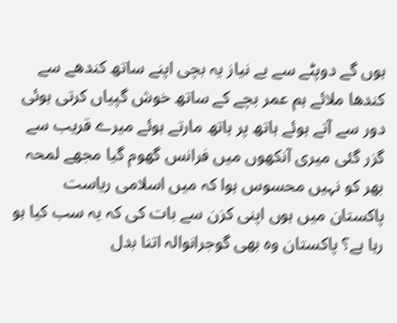ہوں گے دوپٹے سے بے نیاز یہ بچی اپنے ساتھ کندھے سے کندھا ملائے ہم عمر بچے کے ساتھ خوش گپیاں کرتی ہوئی دور سے آتے ہوئے ہاتھ پر ہاتھ مارتے ہوئے میرے قریب سے گزر گئی میری آنکھوں میں فرانس گھوم گیا مجھے لمحہ بھر کو نہیں محسوس ہوا کہ میں اسلامی ریاست پاکستان میں ہوں اپنی کزن سے بات کی کہ یہ سب کیا ہو رہا ہے؟ پاکستان وہ بھی گوجرانوالہ اتنا بدل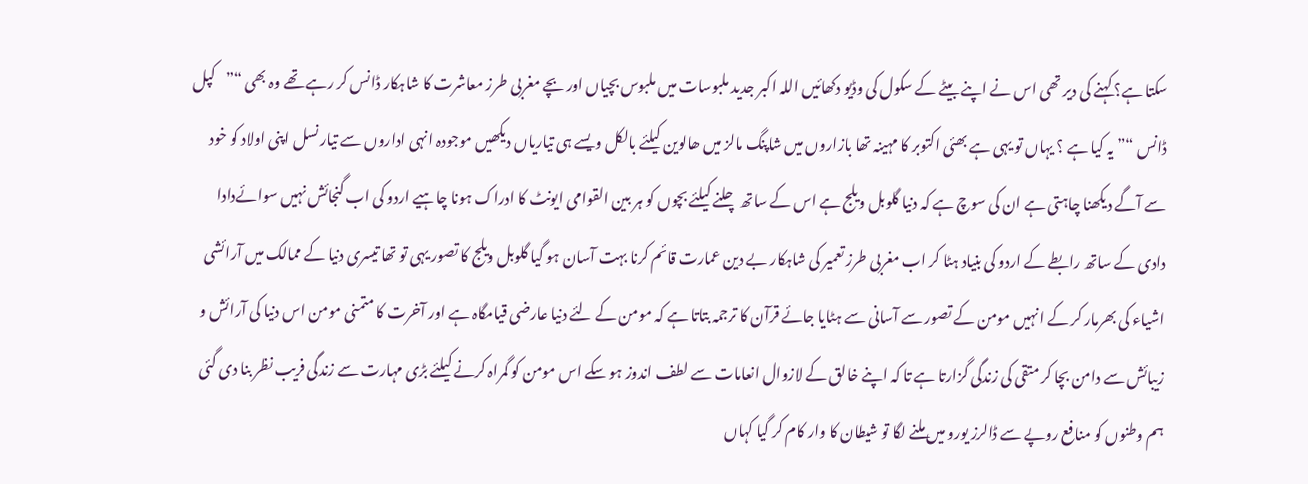سکتا ہے؟ کہنے کی دیر تھی اس نے اپنے بیٹے کے سکول کی وڈیو دکھائیں اللہ اکبر جدید ملبوسات میں ملبوس بچیاں اور بچے مغربی طرز معاشرت کا شاہکار ڈانس کر رہے تھے وہ بھی “”کپل ڈانس “” یہ کیا ہے ؟ یہاں تو یہی ہے بھئی اکتوبر کا مہینہ تھا بازاروں میں شاپنگ مالز میں ھالوین کیلئے بالکل ویسے ہی تیاریاں دیکھیں موجودہ انہی اداروں سے تیار نسل اپنی اولاد کو خود سے آگے دیکھنا چاہتی ہے ان کی سوچ ہے کہ دنیا گلوبل ویلج ہے اس کے ساتھ چلنے کیلئے بچوں کو ہر بین القوامی ایونٹ کا ادراک ہونا چاہیے اردو کی اب گنجائش نہیں سوائےدادا دادی کے ساتھ رابطے کے اردو کی بنیاد ہٹا کر اب مغربی طرز تعمیر کی شاہکار بے دین عمارت قائم کرنا بہت آسان ہو گیا گلوبل ویلج کا تصور یہی تو تھا تیسری دنیا کے ممالک میں آرائشی اشیاء کی بھرمار کر کے انہیں مومن کے تصور سے آسانی سے ہٹایا جائے قرآن کا ترجمہ بتاتا ہے کہ مومن کے لئے دنیا عارضی قیامگاہ ہے اور آخرت کا متمنی مومن اس دنیا کی آرائش و زیبائش سے دامن بچا کر متقی کی زندگی گزارتا ہے تا کہ اپنے خالق کے لازوال انعامات سے لطف اندوز ہو سکے اس مومن کو گمراہ کرنے کیلئے بڑی مہارت سے زندگی فریب نظر بنا دی گئی ہم وطنوں کو منافع روپے سے ڈالرز یورو میں ملنے لگا تو شیطان کا وار کام کر گیا کہاں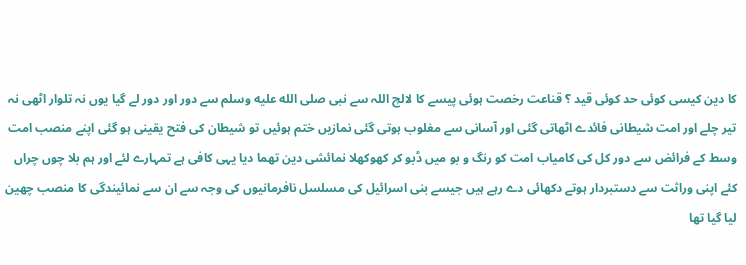کا دین کیسی کوئی حد کوئی قید ؟ قناعت رخصت ہوئی پیسے کا لالچ اللہ سے نبی صلى الله عليه وسلم سے دور اور دور لے گیا یوں نہ تلوار اٹھی نہ تیر چلے اور امت شیطانی فائدے اٹھاتی گئی اور آسانی سے مغلوب ہوتی گئی نمازیں ختم ہوئیں تو شیطان کی فتح یقینی ہو گئی اپنے منصب امت وسط کے فرائض سے دور کل کی کامیاب امت کو رنگ و بو میں ڈبو کر کھوکھلا نمائشی دین تھما دیا یہی کافی ہے تمہارے لئے اور ہم بلا چوں چراں کئے اپنی وراثت سے دستبردار ہوتے دکھائی دے رہے ہیں جیسے بنی اسرائیل کی مسلسل نافرمانیوں کی وجہ سے ان سے نمائیندگی کا منصب چھین لیا گیا تھا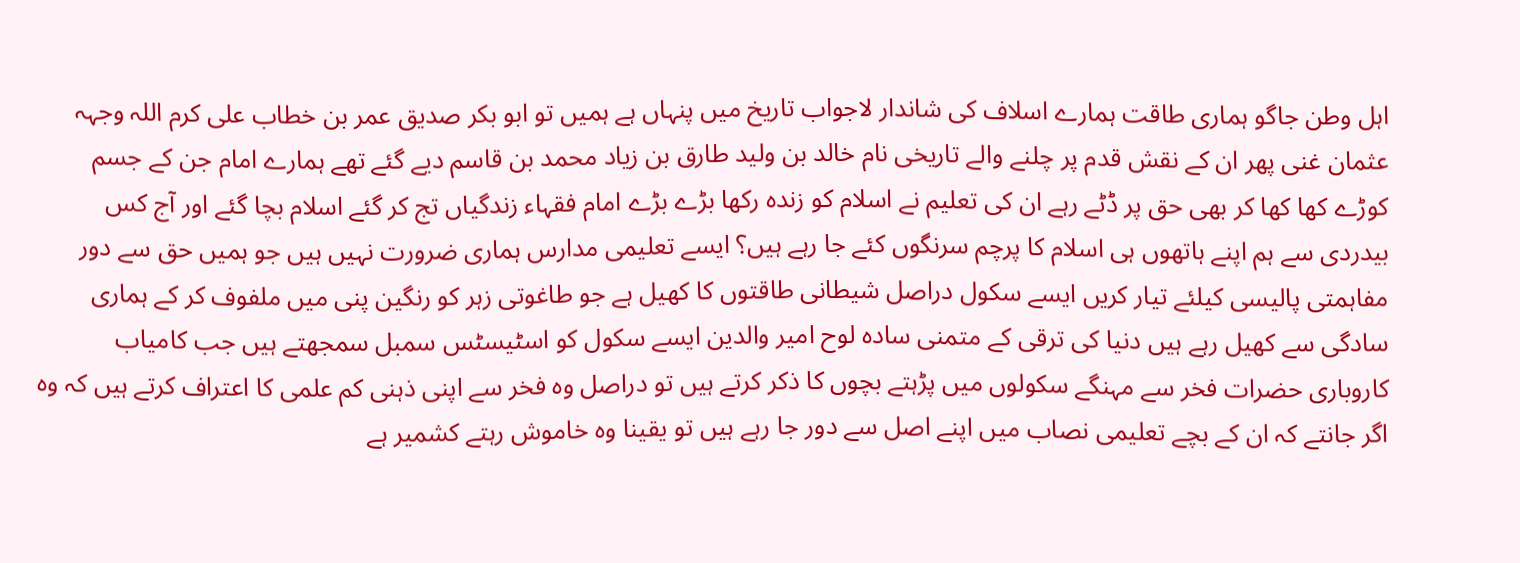اہل وطن جاگو ہماری طاقت ہمارے اسلاف کی شاندار لاجواب تاریخ میں پنہاں ہے ہمیں تو ابو بکر صدیق عمر بن خطاب علی کرم اللہ وجہہ عثمان غنی پھر ان کے نقش قدم پر چلنے والے تاریخی نام خالد بن ولید طارق بن زیاد محمد بن قاسم دیے گئے تھے ہمارے امام جن کے جسم کوڑے کھا کھا کر بھی حق پر ڈٹے رہے ان کی تعلیم نے اسلام کو زندہ رکھا بڑے بڑے امام فقہاء زندگیاں تج کر گئے اسلام بچا گئے اور آج کس بیدردی سے ہم اپنے ہاتھوں ہی اسلام کا پرچم سرنگوں کئے جا رہے ہیں؟ ایسے تعلیمی مدارس ہماری ضرورت نہیں ہیں جو ہمیں حق سے دور مفاہمتی پالیسی کیلئے تیار کریں ایسے سکول دراصل شیطانی طاقتوں کا کھیل ہے جو طاغوتی زہر کو رنگین پنی میں ملفوف کر کے ہماری سادگی سے کھیل رہے ہیں دنیا کی ترقی کے متمنی سادہ لوح امیر والدین ایسے سکول کو اسٹیسٹس سمبل سمجھتے ہیں جب کامیاب کاروباری حضرات فخر سے مہنگے سکولوں میں پڑہتے بچوں کا ذکر کرتے ہیں تو دراصل وہ فخر سے اپنی ذہنی کم علمی کا اعتراف کرتے ہیں کہ وہ اگر جانتے کہ ان کے بچے تعلیمی نصاب میں اپنے اصل سے دور جا رہے ہیں تو یقینا وہ خاموش رہتے کشمیر ہے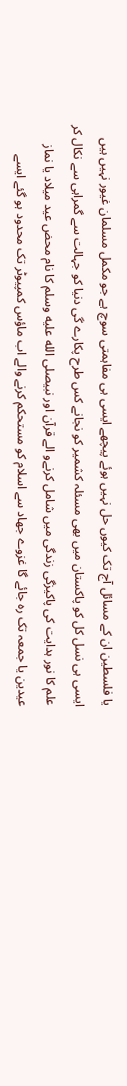یا فلسطین ان کے مسائل آج تک کیوں حل نہیں ہوئے پیچھے ایسی ہی مفاہمتی سوچ ہے جو مکمل مسلمان غیور نہیں ہیں ایسی ہی نسل کل کو پاکستان میں بھی مسئلہ کشمیر کو نجانے کس طرح پکارے گی دنیا کو جہالت سے گمراہی سے نکال کر علم کا نور ہدایت کی پاکیزگی زندگی میں شامل کرنےو الے قرآن اور نبیصلى الله عليه وسلم کا نام محض عید میلاد یا نماز عیدین یا جمعہ تک رہ جائے گا غزوے جھاد سے اسلام کو مستحکم کرنے والے اب ماؤس کمپیوٹر تک محدود ہو گئے ایسے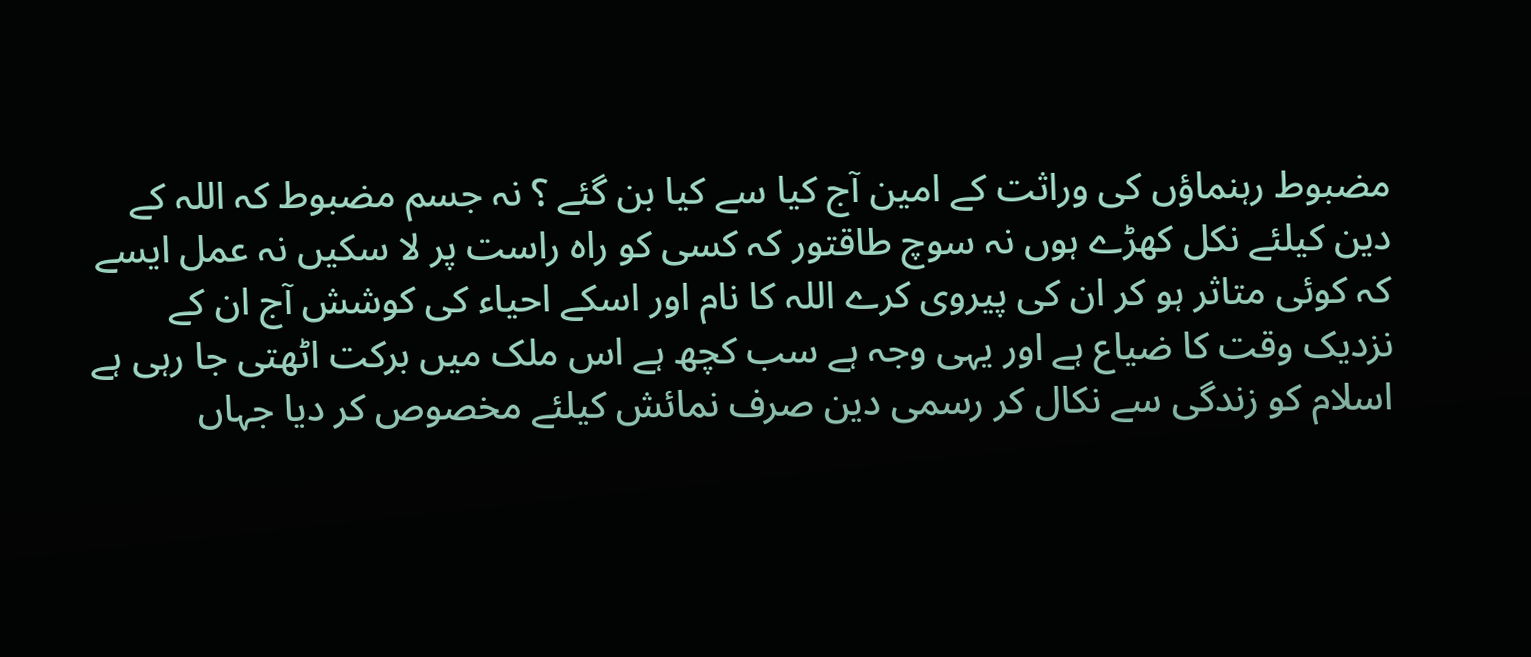مضبوط رہنماؤں کی وراثت کے امین آج کیا سے کیا بن گئے ؟ نہ جسم مضبوط کہ اللہ کے دین کیلئے نکل کھڑے ہوں نہ سوچ طاقتور کہ کسی کو راہ راست پر لا سکیں نہ عمل ایسے کہ کوئی متاثر ہو کر ان کی پیروی کرے اللہ کا نام اور اسکے احیاء کی کوشش آج ان کے نزدیک وقت کا ضیاع ہے اور یہی وجہ ہے سب کچھ ہے اس ملک میں برکت اٹھتی جا رہی ہے اسلام کو زندگی سے نکال کر رسمی دین صرف نمائش کیلئے مخصوص کر دیا جہاں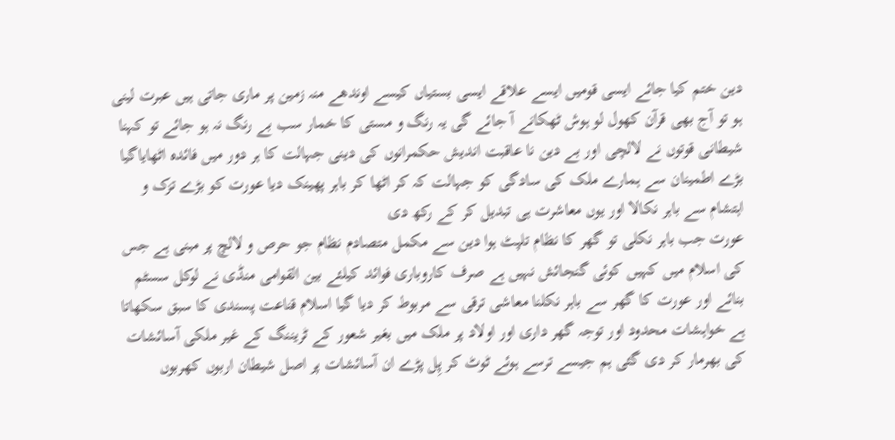دین ختم کیا جائے ایسی قومیں ایسے علاقے ایسی بستیاں کیسے اوندھے منہ زمین پر ماری جاتی ہیں عبرت لینی ہو تو آج بھی قرآن کھول لو ہوش ٹھکانے آ جائے گی یہ رنگ و مستی کا خمار سب بے رنگ نہ ہو جائے تو کہنا شیطانی قوتوں نے لالچی اور بے دین نا عاقبت اندیش حکمرانوں کی دینی جہالت کا ہر دور میں فائدہ اٹھایاگیا بڑے اطمینان سے ہمارے ملک کی سادگی کو جہالت کہ کر اٹھا کر باہر پھینک دیا عورت کو بڑے تزک و اہتشام سے باہر نکالا اور یوں معاشرت ہی تبدیل کر کے رکھ دی
عورت جب باہر نکلی تو گھر کا نظام تلپٹ ہوا دین سے مکمل متصادم نظام جو حرص و لالچ پر مبنی ہے جس کی اسلام میں کہیں کوئی گنجائش نہیں ہے صرف کاروباری فوائد کیلئے بین القوامی منڈی نے لوکل سسٹم بنائے اور عورت کا گھر سے باہر نکلنا معاشی ترقی سے مربوط کر دیا گیا اسلام قناعت پسندی کا سبق سکھاتا ہے خواہشات محدود اور توجہ گھر داری اور اولاد پر ملک میں بغیر شعور کے ٹریننگ کے غیر ملکی آسائشات کی بھرمار کر دی گئی ہم جیسے ترسے ہوئے ٹوٹ کر پِل پڑے ان آسائشات پر اصل شیطان اربوں کھربوں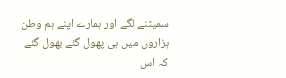سمیٹنے لگے اور ہمارے اپنے ہم وطن ہزاروں میں ہی پھول گئے بھول گئے کہ اس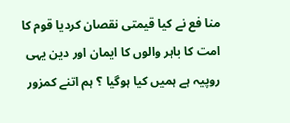منا فع نے کیا قیمتی نقصان کردیا قوم کا امت کا باہر والوں کا ایمان اور دین یہی روپیہ ہے ہمیں کیا ہوگیا ؟ ہم اتنے کمزور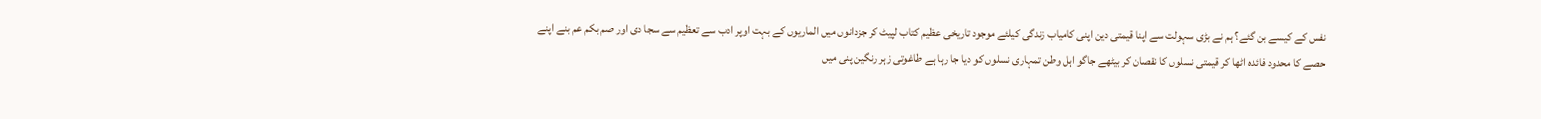نفس کے کیسے بن گئے؟ ہم نے بڑی سہولت سے اپنا قیمتی دین اپنی کامیاب زندگی کیلئے موجود تاریخی عظیم کتاب لپیٹ کر جزدانوں میں الماریوں کے بہت اوپر ادب سے تعظیم سے سجا دی اور صم بکم عم بنے اپنے حصے کا محدود فائدہ اٹھا کر قیمتی نسلوں کا نقصان کر بیٹھے جاگو اہل وطن تمہاری نسلوں کو دیا جا رہا ہے طاغوتی زہر رنگین پنی میں